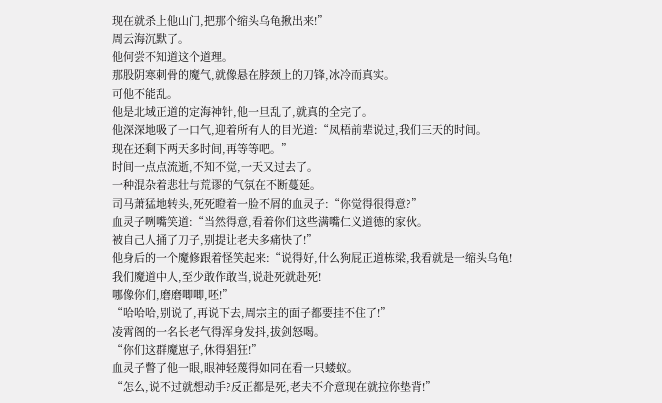现在就杀上他山门,把那个缩头乌龟揪出来!”
周云海沉默了。
他何尝不知道这个道理。
那股阴寒刺骨的魔气,就像悬在脖颈上的刀锋,冰冷而真实。
可他不能乱。
他是北域正道的定海神针,他一旦乱了,就真的全完了。
他深深地吸了一口气,迎着所有人的目光道:“凤梧前辈说过,我们三天的时间。
现在还剩下两天多时间,再等等吧。”
时间一点点流逝,不知不觉,一天又过去了。
一种混杂着悲壮与荒谬的气氛在不断蔓延。
司马萧猛地转头,死死瞪着一脸不屑的血灵子:“你觉得很得意?”
血灵子咧嘴笑道:“当然得意,看着你们这些满嘴仁义道德的家伙。
被自己人捅了刀子,别提让老夫多痛快了!”
他身后的一个魔修跟着怪笑起来:“说得好,什么狗屁正道栋梁,我看就是一缩头乌龟!
我们魔道中人,至少敢作敢当,说赴死就赴死!
哪像你们,磨磨唧唧,呸!”
“哈哈哈,别说了,再说下去,周宗主的面子都要挂不住了!”
凌霄阁的一名长老气得浑身发抖,拔剑怒喝。
“你们这群魔崽子,休得猖狂!”
血灵子瞥了他一眼,眼神轻蔑得如同在看一只蝼蚁。
“怎么,说不过就想动手?反正都是死,老夫不介意现在就拉你垫背!”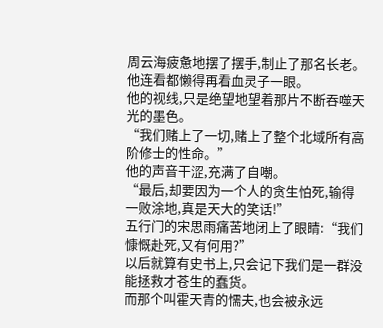周云海疲惫地摆了摆手,制止了那名长老。
他连看都懒得再看血灵子一眼。
他的视线,只是绝望地望着那片不断吞噬天光的墨色。
“我们赌上了一切,赌上了整个北域所有高阶修士的性命。”
他的声音干涩,充满了自嘲。
“最后,却要因为一个人的贪生怕死,输得一败涂地,真是天大的笑话!”
五行门的宋思雨痛苦地闭上了眼睛:“我们慷慨赴死,又有何用?”
以后就算有史书上,只会记下我们是一群没能拯救才苍生的蠢货。
而那个叫霍天青的懦夫,也会被永远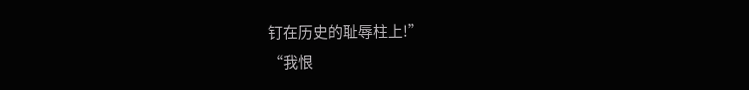钉在历史的耻辱柱上!”
“我恨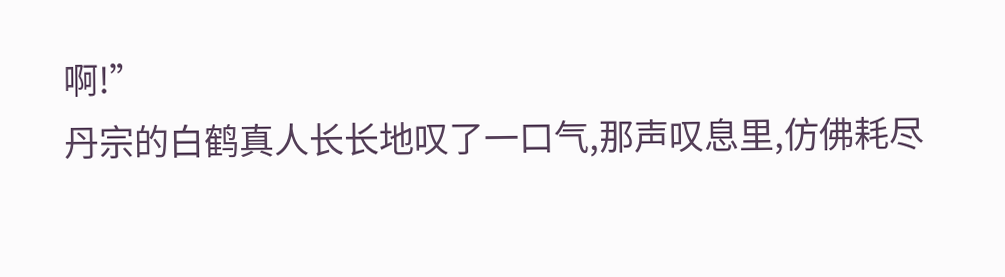啊!”
丹宗的白鹤真人长长地叹了一口气,那声叹息里,仿佛耗尽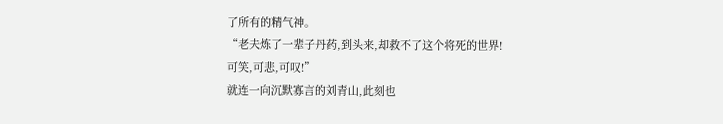了所有的精气神。
“老夫炼了一辈子丹药,到头来,却救不了这个将死的世界!
可笑,可悲,可叹!”
就连一向沉默寡言的刘青山,此刻也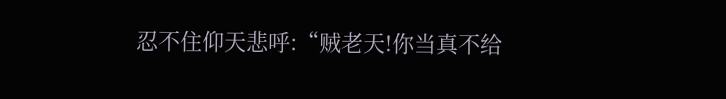忍不住仰天悲呼:“贼老天!你当真不给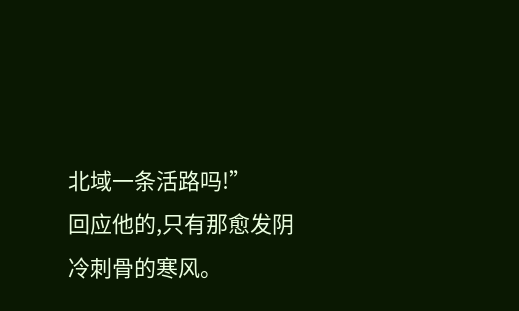北域一条活路吗!”
回应他的,只有那愈发阴冷刺骨的寒风。